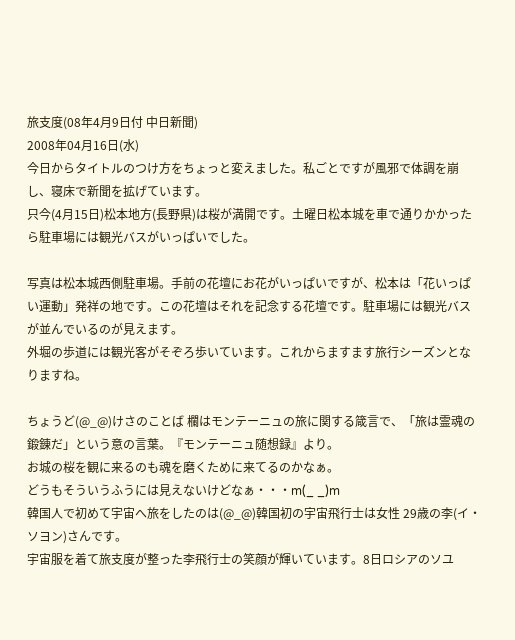旅支度(08年4月9日付 中日新聞)
2008年04月16日(水)
今日からタイトルのつけ方をちょっと変えました。私ごとですが風邪で体調を崩し、寝床で新聞を拡げています。
只今(4月15日)松本地方(長野県)は桜が満開です。土曜日松本城を車で通りかかったら駐車場には観光バスがいっぱいでした。

写真は松本城西側駐車場。手前の花壇にお花がいっぱいですが、松本は「花いっぱい運動」発祥の地です。この花壇はそれを記念する花壇です。駐車場には観光バスが並んでいるのが見えます。
外堀の歩道には観光客がそぞろ歩いています。これからますます旅行シーズンとなりますね。

ちょうど(@_@)けさのことば 欄はモンテーニュの旅に関する箴言で、「旅は霊魂の鍛錬だ」という意の言葉。『モンテーニュ随想録』より。
お城の桜を観に来るのも魂を磨くために来てるのかなぁ。
どうもそういうふうには見えないけどなぁ・・・m(_ _)m
韓国人で初めて宇宙へ旅をしたのは(@_@)韓国初の宇宙飛行士は女性 29歳の李(イ・ソヨン)さんです。
宇宙服を着て旅支度が整った李飛行士の笑顔が輝いています。8日ロシアのソユ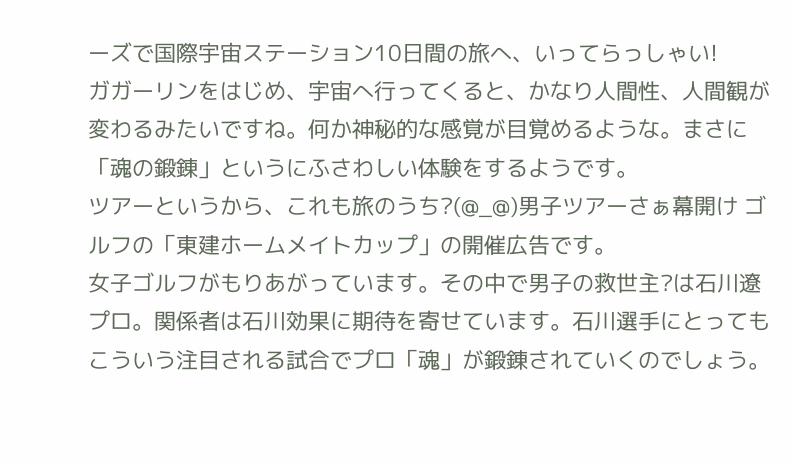ーズで国際宇宙ステーション10日間の旅へ、いってらっしゃい!
ガガーリンをはじめ、宇宙へ行ってくると、かなり人間性、人間観が変わるみたいですね。何か神秘的な感覚が目覚めるような。まさに「魂の鍛錬」というにふさわしい体験をするようです。
ツアーというから、これも旅のうち?(@_@)男子ツアーさぁ幕開け ゴルフの「東建ホームメイトカップ」の開催広告です。
女子ゴルフがもりあがっています。その中で男子の救世主?は石川遼プロ。関係者は石川効果に期待を寄せています。石川選手にとってもこういう注目される試合でプロ「魂」が鍛錬されていくのでしょう。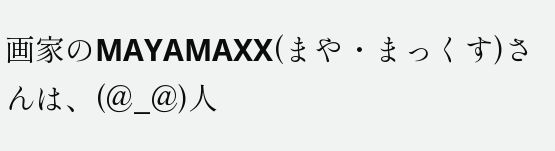画家のMAYAMAXX(まや・まっくす)さんは、(@_@)人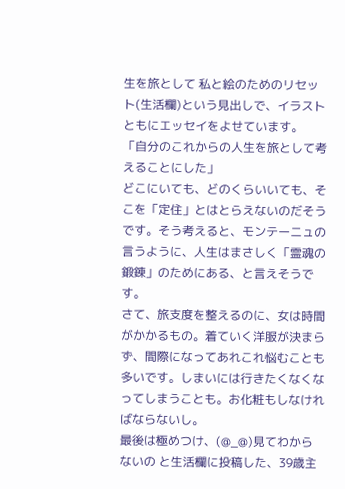生を旅として 私と絵のためのリセット(生活欄)という見出しで、イラストともにエッセイをよせています。
「自分のこれからの人生を旅として考えることにした」
どこにいても、どのくらいいても、そこを「定住」とはとらえないのだそうです。そう考えると、モンテーニュの言うように、人生はまさしく「霊魂の鍛錬」のためにある、と言えそうです。
さて、旅支度を整えるのに、女は時間がかかるもの。着ていく洋服が決まらず、間際になってあれこれ悩むことも多いです。しまいには行きたくなくなってしまうことも。お化粧もしなければならないし。
最後は極めつけ、(@_@)見てわからないの と生活欄に投稿した、39歳主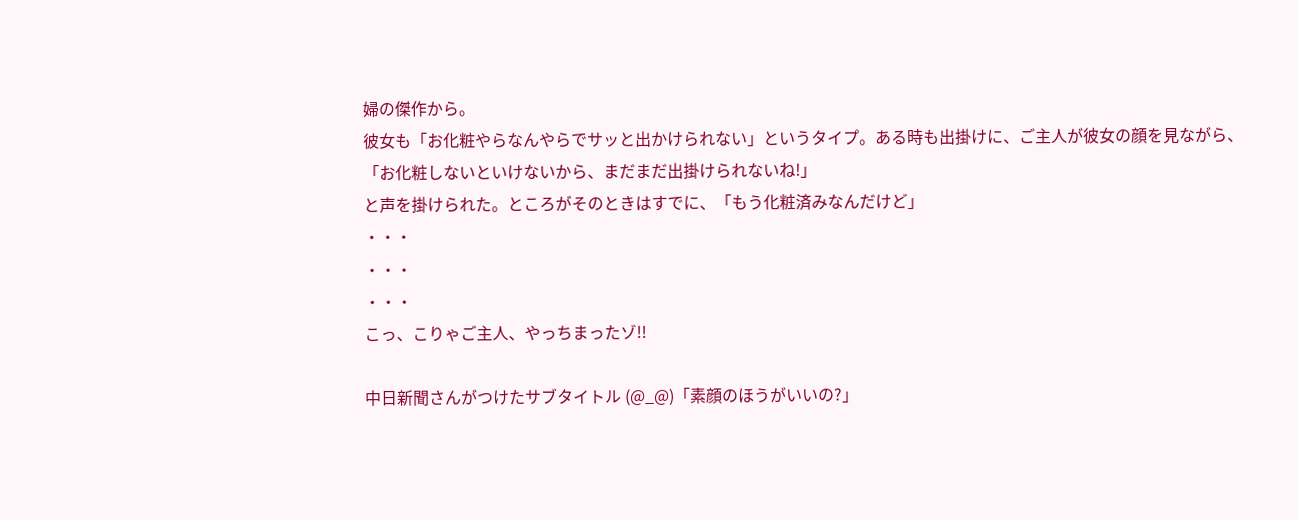婦の傑作から。
彼女も「お化粧やらなんやらでサッと出かけられない」というタイプ。ある時も出掛けに、ご主人が彼女の顔を見ながら、
「お化粧しないといけないから、まだまだ出掛けられないね!」
と声を掛けられた。ところがそのときはすでに、「もう化粧済みなんだけど」
・・・
・・・
・・・
こっ、こりゃご主人、やっちまったゾ!!

中日新聞さんがつけたサブタイトル (@_@)「素顔のほうがいいの?」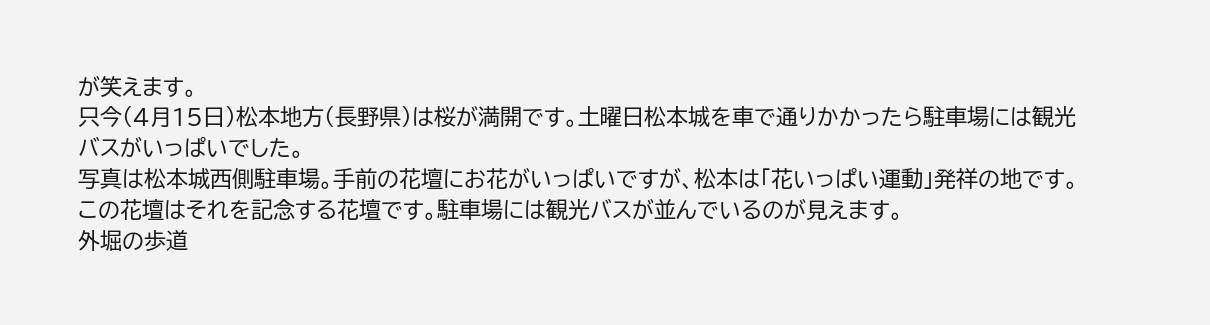が笑えます。
只今(4月15日)松本地方(長野県)は桜が満開です。土曜日松本城を車で通りかかったら駐車場には観光バスがいっぱいでした。
写真は松本城西側駐車場。手前の花壇にお花がいっぱいですが、松本は「花いっぱい運動」発祥の地です。この花壇はそれを記念する花壇です。駐車場には観光バスが並んでいるのが見えます。
外堀の歩道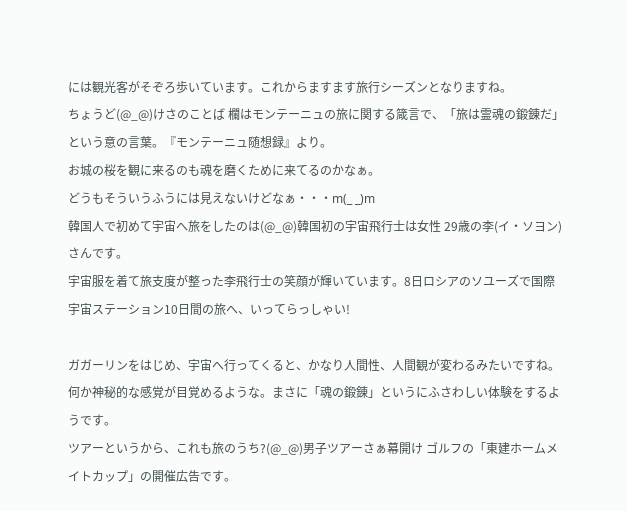には観光客がそぞろ歩いています。これからますます旅行シーズンとなりますね。
ちょうど(@_@)けさのことば 欄はモンテーニュの旅に関する箴言で、「旅は霊魂の鍛錬だ」という意の言葉。『モンテーニュ随想録』より。
お城の桜を観に来るのも魂を磨くために来てるのかなぁ。
どうもそういうふうには見えないけどなぁ・・・m(_ _)m
韓国人で初めて宇宙へ旅をしたのは(@_@)韓国初の宇宙飛行士は女性 29歳の李(イ・ソヨン)さんです。
宇宙服を着て旅支度が整った李飛行士の笑顔が輝いています。8日ロシアのソユーズで国際宇宙ステーション10日間の旅へ、いってらっしゃい!

ガガーリンをはじめ、宇宙へ行ってくると、かなり人間性、人間観が変わるみたいですね。何か神秘的な感覚が目覚めるような。まさに「魂の鍛錬」というにふさわしい体験をするようです。
ツアーというから、これも旅のうち?(@_@)男子ツアーさぁ幕開け ゴルフの「東建ホームメイトカップ」の開催広告です。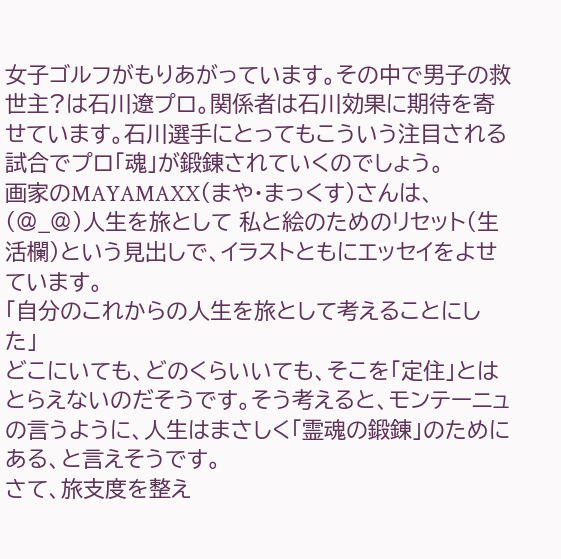女子ゴルフがもりあがっています。その中で男子の救世主?は石川遼プロ。関係者は石川効果に期待を寄せています。石川選手にとってもこういう注目される試合でプロ「魂」が鍛錬されていくのでしょう。
画家のMAYAMAXX(まや・まっくす)さんは、(@_@)人生を旅として 私と絵のためのリセット(生活欄)という見出しで、イラストともにエッセイをよせています。
「自分のこれからの人生を旅として考えることにした」
どこにいても、どのくらいいても、そこを「定住」とはとらえないのだそうです。そう考えると、モンテーニュの言うように、人生はまさしく「霊魂の鍛錬」のためにある、と言えそうです。
さて、旅支度を整え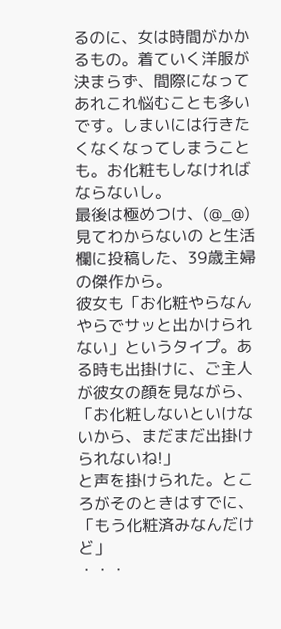るのに、女は時間がかかるもの。着ていく洋服が決まらず、間際になってあれこれ悩むことも多いです。しまいには行きたくなくなってしまうことも。お化粧もしなければならないし。
最後は極めつけ、(@_@)見てわからないの と生活欄に投稿した、39歳主婦の傑作から。
彼女も「お化粧やらなんやらでサッと出かけられない」というタイプ。ある時も出掛けに、ご主人が彼女の顔を見ながら、
「お化粧しないといけないから、まだまだ出掛けられないね!」
と声を掛けられた。ところがそのときはすでに、「もう化粧済みなんだけど」
・・・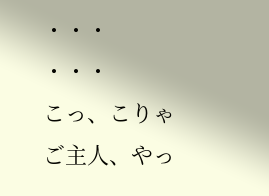・・・
・・・
こっ、こりゃご主人、やっ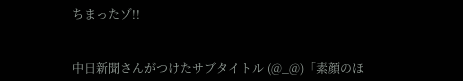ちまったゾ!!


中日新聞さんがつけたサブタイトル (@_@)「素顔のほ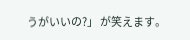うがいいの?」 が笑えます。